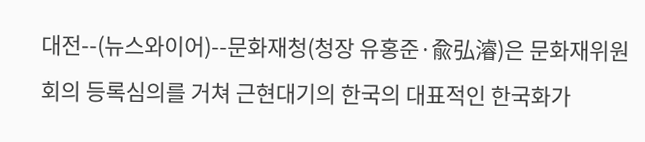대전--(뉴스와이어)--문화재청(청장 유홍준·兪弘濬)은 문화재위원회의 등록심의를 거쳐 근현대기의 한국의 대표적인 한국화가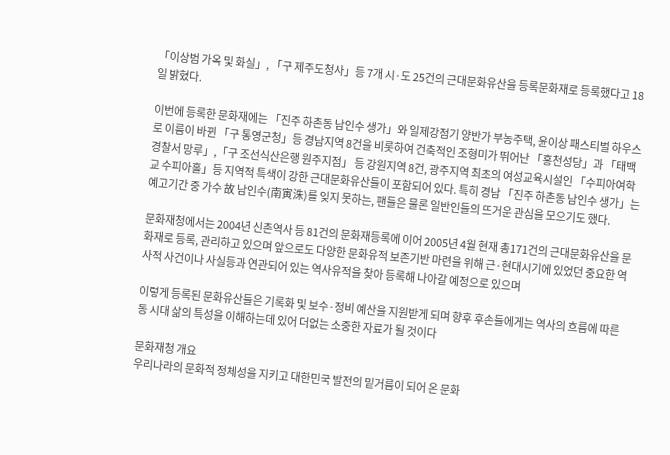「이상범 가옥 및 화실」, 「구 제주도청사」등 7개 시·도 25건의 근대문화유산을 등록문화재로 등록했다고 18일 밝혔다.

이번에 등록한 문화재에는 「진주 하촌동 남인수 생가」와 일제강점기 양반가 부농주택, 윤이상 패스티벌 하우스로 이름이 바뀐 「구 통영군청」등 경남지역 8건을 비롯하여 건축적인 조형미가 뛰어난 「홍천성당」과 「태백경찰서 망루」,「구 조선식산은행 원주지점」 등 강원지역 8건, 광주지역 최초의 여성교육시설인 「수피아여학교 수피아홀」등 지역적 특색이 강한 근대문화유산들이 포함되어 있다. 특히 경남 「진주 하촌동 남인수 생가」는 예고기간 중 가수 故 남인수(南寅洙)를 잊지 못하는, 팬들은 물론 일반인들의 뜨거운 관심을 모으기도 했다.

문화재청에서는 2004년 신촌역사 등 81건의 문화재등록에 이어 2005년 4월 현재 총171건의 근대문화유산을 문화재로 등록, 관리하고 있으며 앞으로도 다양한 문화유적 보존기반 마련을 위해 근·현대시기에 있었던 중요한 역사적 사건이나 사실등과 연관되어 있는 역사유적을 찾아 등록해 나아갈 예정으로 있으며

이렇게 등록된 문화유산들은 기록화 및 보수·정비 예산을 지원받게 되며 향후 후손들에게는 역사의 흐름에 따른 동 시대 삶의 특성을 이해하는데 있어 더없는 소중한 자료가 될 것이다

문화재청 개요
우리나라의 문화적 정체성을 지키고 대한민국 발전의 밑거름이 되어 온 문화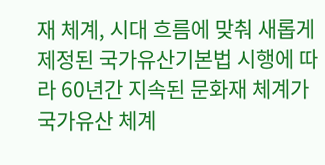재 체계, 시대 흐름에 맞춰 새롭게 제정된 국가유산기본법 시행에 따라 60년간 지속된 문화재 체계가 국가유산 체계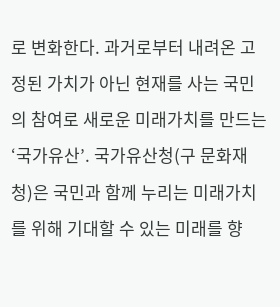로 변화한다. 과거로부터 내려온 고정된 가치가 아닌 현재를 사는 국민의 참여로 새로운 미래가치를 만드는 ‘국가유산’. 국가유산청(구 문화재청)은 국민과 함께 누리는 미래가치를 위해 기대할 수 있는 미래를 향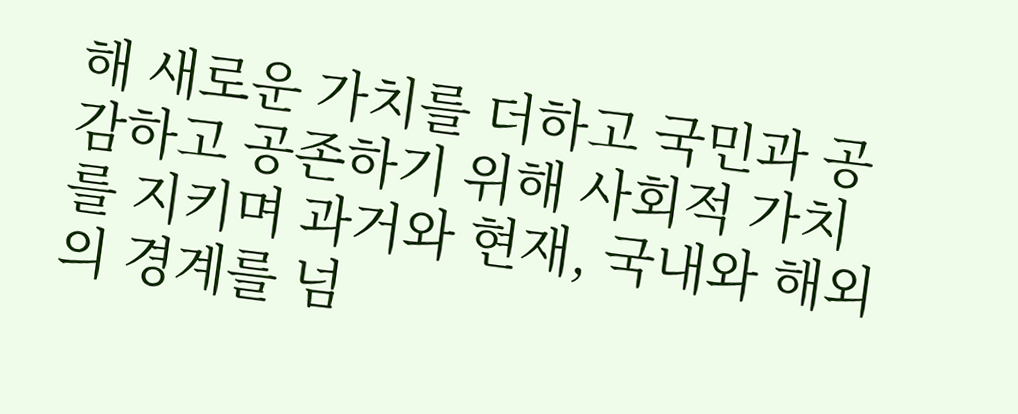해 새로운 가치를 더하고 국민과 공감하고 공존하기 위해 사회적 가치를 지키며 과거와 현재, 국내와 해외의 경계를 넘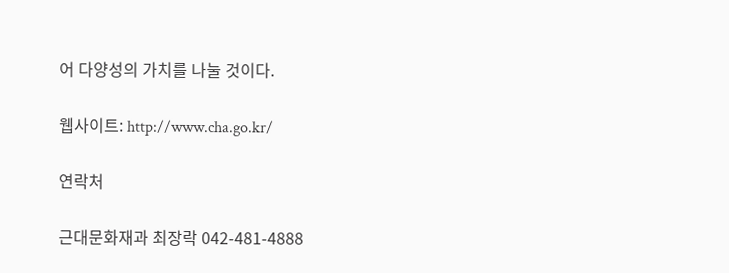어 다양성의 가치를 나눌 것이다.

웹사이트: http://www.cha.go.kr/

연락처

근대문화재과 최장락 042-481-4888